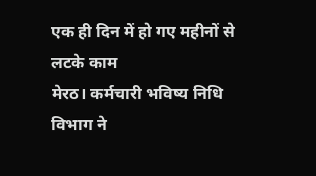एक ही दिन में हो गए महीनों से लटके काम
मेरठ। कर्मचारी भविष्य निधि विभाग ने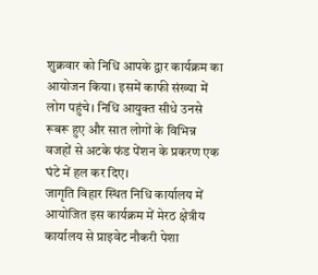शुक्रवार को निधि आपके द्वार कार्यक्रम का आयोजन किया। इसमें काफी संख्या में लोग पहुंचे। निधि आयुक्त सीधे उनसे रूबरू हुए और सात लोगों के विभिन्न वजहों से अटके फंड पेंशन के प्रकरण एक घंटे में हल कर दिए।
जागृति विहार स्थित निधि कार्यालय में आयोजित इस कार्यक्रम में मेरठ क्षेत्रीय कार्यालय से प्राइवेट नौकरी पेशा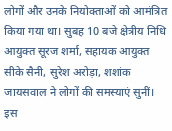लोगों और उनके नियोक्ताओं को आमंत्रित किया गया था। सुबह 10 बजे क्षेत्रीय निधि आयुक्त सूरज शर्मा, सहायक आयुक्त सीके सैनी, सुरेश अरोड़ा, शशांक जायसवाल ने लोगों की समस्याएं सुनीं। इस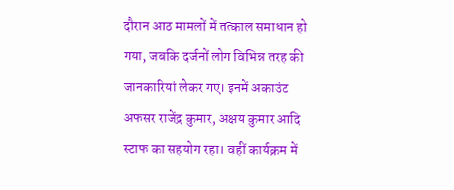दौरान आठ मामलों में तत्काल समाधान हो गया, जबकि दर्जनों लोग विभिन्न तरह की जानकारियां लेकर गए। इनमें अकाउंट अफसर राजेंद्र कुमार, अक्षय कुमार आदि स्टाफ का सहयोग रहा। वहीं कार्यक्रम में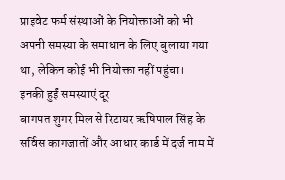प्राइवेट फर्म संस्थाओं के नियोक्ताओं को भी अपनी समस्या के समाधान के लिए बुलाया गया था, लेकिन कोई भी नियोक्ता नहीं पहुंचा।
इनकी हुईं समस्याएं दूर
बागपत शुगर मिल से रिटायर ऋषिपाल सिंह के सर्विस कागजातों और आधार कार्ड में दर्ज नाम में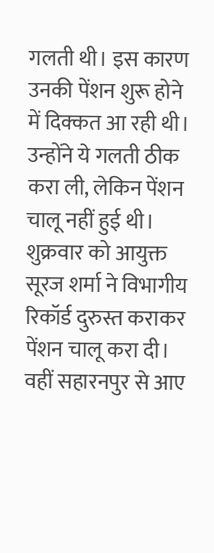गलती थी। इस कारण उनकी पेंशन शुरू होने में दिक्कत आ रही थी। उन्होंने ये गलती ठीक करा ली, लेकिन पेंशन चालू नहीं हुई थी। शुक्रवार को आयुक्त सूरज शर्मा ने विभागीय रिकॉर्ड दुरुस्त कराकर पेंशन चालू करा दी। वहीं सहारनपुर से आए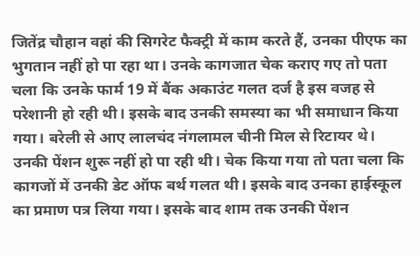जितेंद्र चौहान वहां की सिगरेट फैक्ट्री में काम करते हैं, उनका पीएफ का भुगतान नहीं हो पा रहा था। उनके कागजात चेक कराए गए तो पता चला कि उनके फार्म 19 में बैंक अकाउंट गलत दर्ज है इस वजह से परेशानी हो रही थी। इसके बाद उनकी समस्या का भी समाधान किया गया। बरेली से आए लालचंद नंगलामल चीनी मिल से रिटायर थे। उनकी पेंशन शुरू नहीं हो पा रही थी। चेक किया गया तो पता चला कि कागजों में उनकी डेट ऑफ बर्थ गलत थी। इसके बाद उनका हाईस्कूल का प्रमाण पत्र लिया गया। इसके बाद शाम तक उनकी पेंशन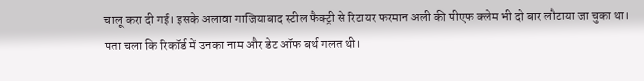चालू करा दी गई। इसके अलावा गाजियाबाद स्टील फैक्ट्री से रिटायर फरमान अली की पीएफ क्लेम भी दो बार लौटाया जा चुका था। पता चला कि रिकॉर्ड में उनका नाम और डेट ऑफ बर्थ गलत थी।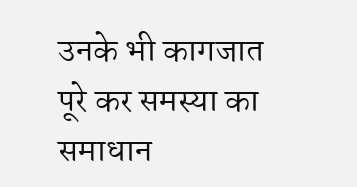उनके भी कागजात पूरे कर समस्या का समाधान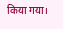किया गया।